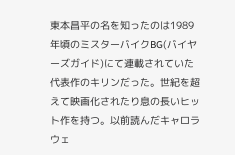東本昌平の名を知ったのは1989年頃のミスターバイクBG(バイヤーズガイド)にて連載されていた代表作のキリンだった。世紀を超えて映画化されたり息の長いヒット作を持つ。以前読んだキャロラウェ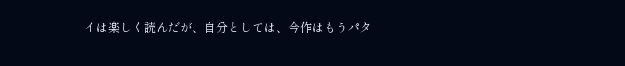イは楽しく読んだが、自分としては、今作はもうパタ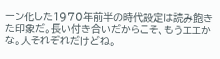ーン化した1970年前半の時代設定は読み飽きた印象だ。長い付き合いだからこそ、もうエエかな。人それぞれだけどね。